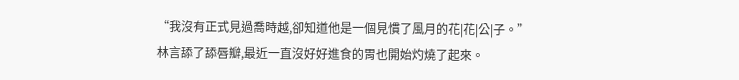“我沒有正式見過喬時越,卻知道他是一個見慣了風月的花|花|公|子。”
林言舔了舔唇瓣,最近一直沒好好進食的胃也開始灼燒了起來。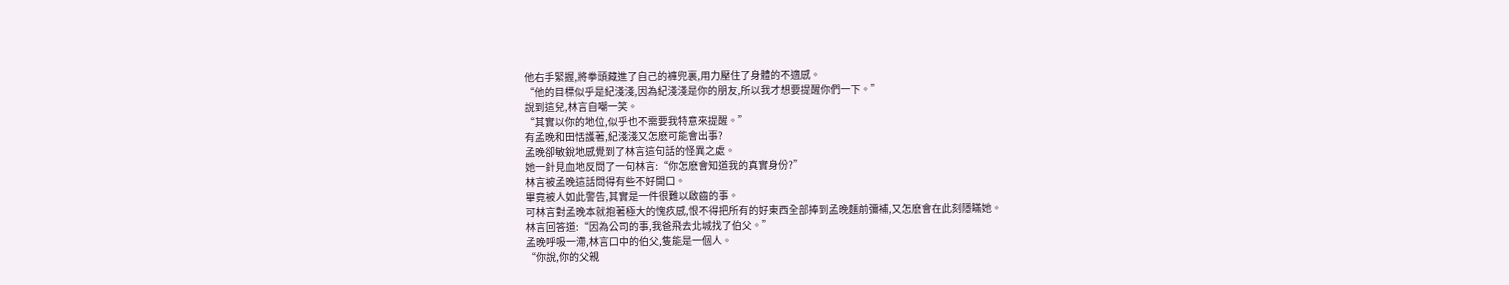他右手緊握,將拳頭藏進了自己的褲兜裏,用力壓住了身體的不適感。
“他的目標似乎是紀淺淺,因為紀淺淺是你的朋友,所以我才想要提醒你們一下。”
說到這兒,林言自嘲一笑。
“其實以你的地位,似乎也不需要我特意來提醒。”
有孟晚和田恬護著,紀淺淺又怎麽可能會出事?
孟晚卻敏銳地感覺到了林言這句話的怪異之處。
她一針見血地反問了一句林言:“你怎麽會知道我的真實身份?”
林言被孟晚這話問得有些不好開口。
畢竟被人如此警告,其實是一件很難以啟齒的事。
可林言對孟晚本就抱著極大的愧疚感,恨不得把所有的好東西全部捧到孟晚麵前彌補,又怎麽會在此刻隱瞞她。
林言回答道:“因為公司的事,我爸飛去北城找了伯父。”
孟晚呼吸一滯,林言口中的伯父,隻能是一個人。
“你說,你的父親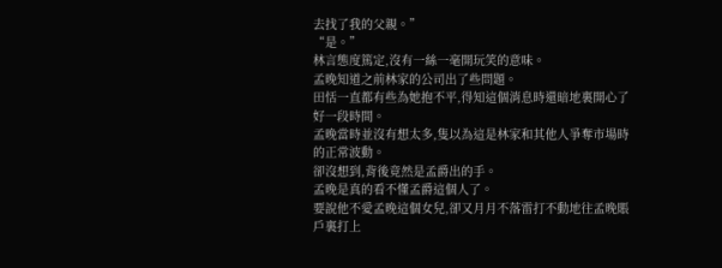去找了我的父親。”
“是。”
林言態度篤定,沒有一絲一毫開玩笑的意味。
孟晚知道之前林家的公司出了些問題。
田恬一直都有些為她抱不平,得知這個消息時還暗地裏開心了好一段時間。
孟晚當時並沒有想太多,隻以為這是林家和其他人爭奪市場時的正常波動。
卻沒想到,背後竟然是孟爵出的手。
孟晚是真的看不懂孟爵這個人了。
要說他不愛孟晚這個女兒,卻又月月不落雷打不動地往孟晚賬戶裏打上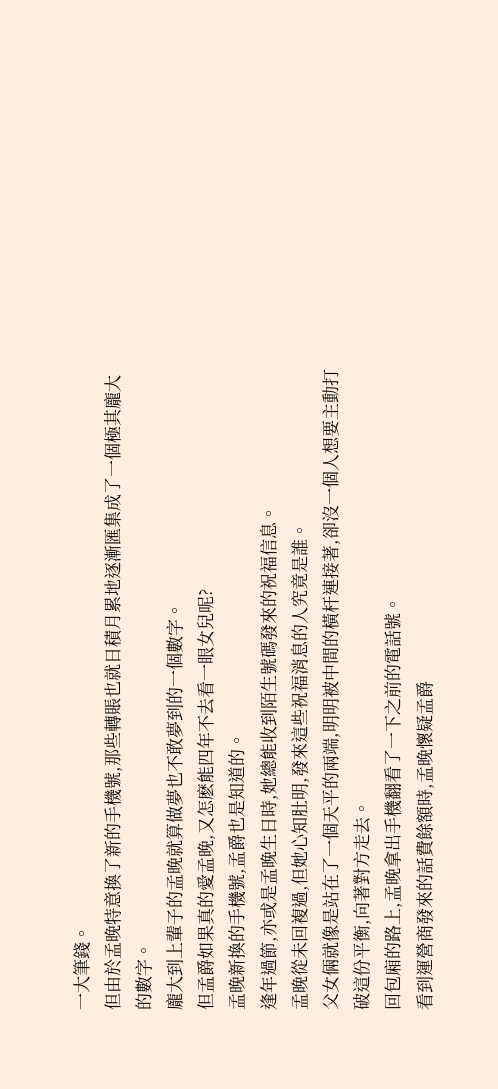一大筆錢。
但由於孟晚特意換了新的手機號,那些轉賬也就日積月累地逐漸匯集成了一個極其龐大的數字。
龐大到上輩子的孟晚就算做夢也不敢夢到的一個數字。
但孟爵如果真的愛孟晚,又怎麽能四年不去看一眼女兒呢?
孟晚新換的手機號,孟爵也是知道的。
逢年過節,亦或是孟晚生日時,她總能收到陌生號碼發來的祝福信息。
孟晚從未回複過,但她心知肚明,發來這些祝福消息的人究竟是誰。
父女倆就像是站在了一個天平的兩端,明明被中間的橫杆連接著,卻沒一個人想要主動打破這份平衡,向著對方走去。
回包廂的路上,孟晚拿出手機翻看了一下之前的電話號。
看到運營商發來的話費餘額時,孟晚懷疑孟爵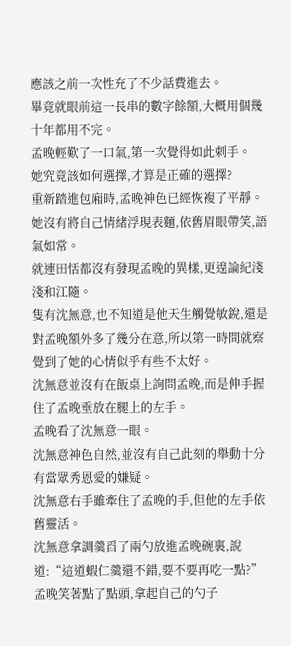應該之前一次性充了不少話費進去。
畢竟就眼前這一長串的數字餘額,大概用個幾十年都用不完。
孟晚輕歎了一口氣,第一次覺得如此刺手。
她究竟該如何選擇,才算是正確的選擇?
重新踏進包廂時,孟晚神色已經恢複了平靜。
她沒有將自己情緒浮現表麵,依舊眉眼帶笑,語氣如常。
就連田恬都沒有發現孟晚的異樣,更遑論紀淺淺和江隨。
隻有沈無意,也不知道是他天生觸覺敏銳,還是對孟晚額外多了幾分在意,所以第一時間就察覺到了她的心情似乎有些不太好。
沈無意並沒有在飯桌上詢問孟晚,而是伸手握住了孟晚垂放在腿上的左手。
孟晚看了沈無意一眼。
沈無意神色自然,並沒有自己此刻的舉動十分有當眾秀恩愛的嫌疑。
沈無意右手雖牽住了孟晚的手,但他的左手依舊靈活。
沈無意拿調羹舀了兩勺放進孟晚碗裏,說道:“這道蝦仁羹還不錯,要不要再吃一點?”
孟晚笑著點了點頭,拿起自己的勺子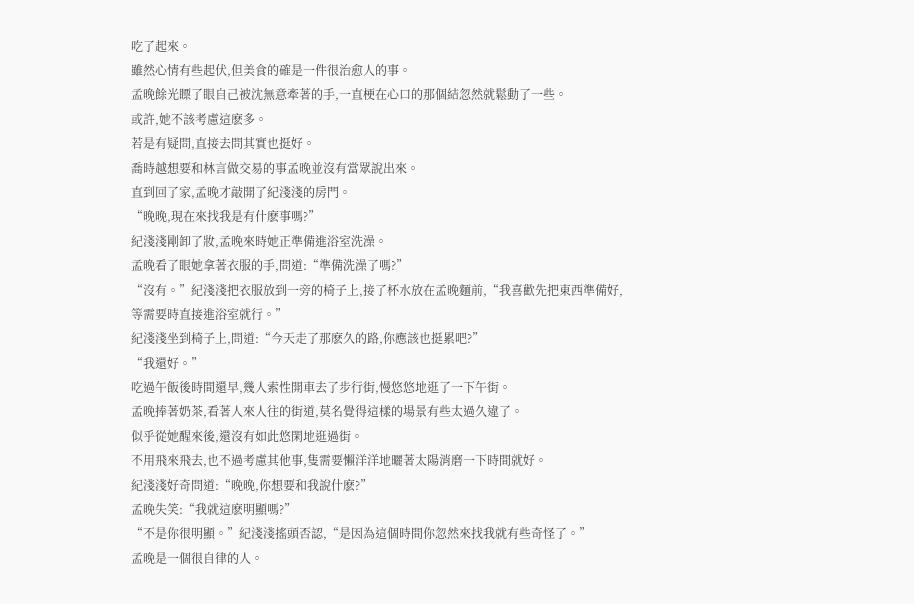吃了起來。
雖然心情有些起伏,但美食的確是一件很治愈人的事。
孟晚餘光瞟了眼自己被沈無意牽著的手,一直梗在心口的那個結忽然就鬆動了一些。
或許,她不該考慮這麽多。
若是有疑問,直接去問其實也挺好。
喬時越想要和林言做交易的事孟晚並沒有當眾說出來。
直到回了家,孟晚才敲開了紀淺淺的房門。
“晚晚,現在來找我是有什麽事嗎?”
紀淺淺剛卸了妝,孟晚來時她正準備進浴室洗澡。
孟晚看了眼她拿著衣服的手,問道:“準備洗澡了嗎?”
“沒有。”紀淺淺把衣服放到一旁的椅子上,接了杯水放在孟晚麵前,“我喜歡先把東西準備好,等需要時直接進浴室就行。”
紀淺淺坐到椅子上,問道:“今天走了那麽久的路,你應該也挺累吧?”
“我還好。”
吃過午飯後時間還早,幾人索性開車去了步行街,慢悠悠地逛了一下午街。
孟晚捧著奶茶,看著人來人往的街道,莫名覺得這樣的場景有些太過久違了。
似乎從她醒來後,還沒有如此悠閑地逛過街。
不用飛來飛去,也不過考慮其他事,隻需要懶洋洋地曬著太陽消磨一下時間就好。
紀淺淺好奇問道:“晚晚,你想要和我說什麽?”
孟晚失笑:“我就這麽明顯嗎?”
“不是你很明顯。”紀淺淺搖頭否認,“是因為這個時間你忽然來找我就有些奇怪了。”
孟晚是一個很自律的人。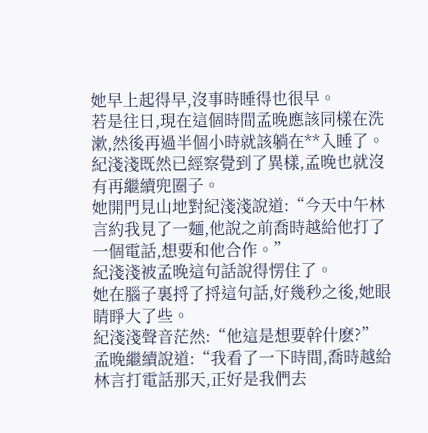她早上起得早,沒事時睡得也很早。
若是往日,現在這個時間孟晚應該同樣在洗漱,然後再過半個小時就該躺在**入睡了。
紀淺淺既然已經察覺到了異樣,孟晚也就沒有再繼續兜圈子。
她開門見山地對紀淺淺說道:“今天中午林言約我見了一麵,他說之前喬時越給他打了一個電話,想要和他合作。”
紀淺淺被孟晚這句話說得愣住了。
她在腦子裏捋了捋這句話,好幾秒之後,她眼睛睜大了些。
紀淺淺聲音茫然:“他這是想要幹什麽?”
孟晚繼續說道:“我看了一下時間,喬時越給林言打電話那天,正好是我們去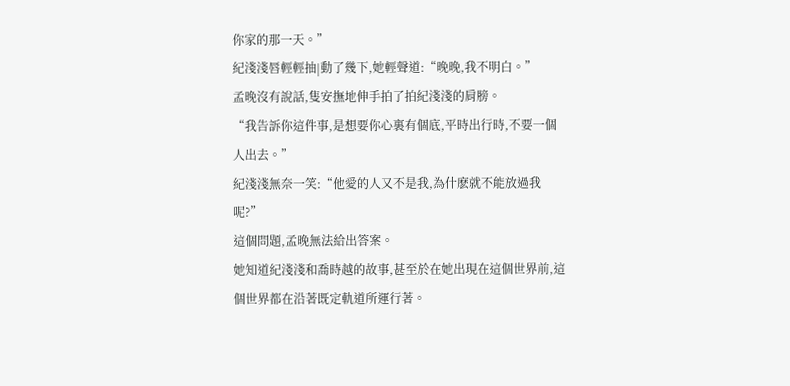你家的那一天。”
紀淺淺唇輕輕抽|動了幾下,她輕聲道:“晚晚,我不明白。”
孟晚沒有說話,隻安撫地伸手拍了拍紀淺淺的肩膀。
“我告訴你這件事,是想要你心裏有個底,平時出行時,不要一個人出去。”
紀淺淺無奈一笑:“他愛的人又不是我,為什麽就不能放過我呢?”
這個問題,孟晚無法給出答案。
她知道紀淺淺和喬時越的故事,甚至於在她出現在這個世界前,這個世界都在沿著既定軌道所運行著。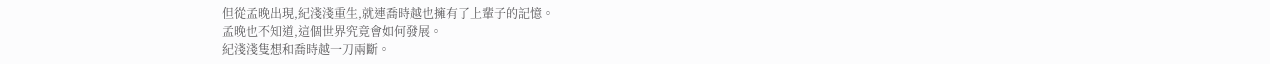但從孟晚出現,紀淺淺重生,就連喬時越也擁有了上輩子的記憶。
孟晚也不知道,這個世界究竟會如何發展。
紀淺淺隻想和喬時越一刀兩斷。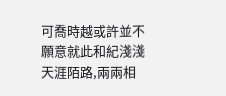可喬時越或許並不願意就此和紀淺淺天涯陌路,兩兩相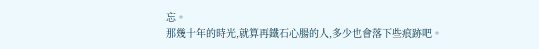忘。
那幾十年的時光,就算再鐵石心腸的人,多少也會落下些痕跡吧。